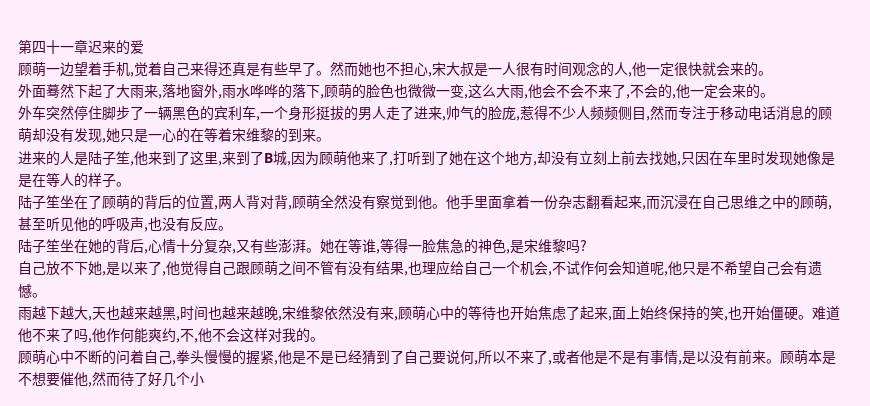第四十一章迟来的爱
顾萌一边望着手机,觉着自己来得还真是有些早了。然而她也不担心,宋大叔是一人很有时间观念的人,他一定很快就会来的。
外面蓦然下起了大雨来,落地窗外,雨水哗哗的落下,顾萌的脸色也微微一变,这么大雨,他会不会不来了,不会的,他一定会来的。
外车突然停住脚步了一辆黑色的宾利车,一个身形挺拔的男人走了进来,帅气的脸庞,惹得不少人频频侧目,然而专注于移动电话消息的顾萌却没有发现,她只是一心的在等着宋维黎的到来。
进来的人是陆子笙,他来到了这里,来到了B城,因为顾萌他来了,打听到了她在这个地方,却没有立刻上前去找她,只因在车里时发现她像是是在等人的样子。
陆子笙坐在了顾萌的背后的位置,两人背对背,顾萌全然没有察觉到他。他手里面拿着一份杂志翻看起来,而沉浸在自己思维之中的顾萌,甚至听见他的呼吸声,也没有反应。
陆子笙坐在她的背后,心情十分复杂,又有些澎湃。她在等谁,等得一脸焦急的神色,是宋维黎吗?
自己放不下她,是以来了,他觉得自己跟顾萌之间不管有没有结果,也理应给自己一个机会,不试作何会知道呢,他只是不希望自己会有遗憾。
雨越下越大,天也越来越黑,时间也越来越晚,宋维黎依然没有来,顾萌心中的等待也开始焦虑了起来,面上始终保持的笑,也开始僵硬。难道他不来了吗,他作何能爽约,不,他不会这样对我的。
顾萌心中不断的问着自己,拳头慢慢的握紧,他是不是已经猜到了自己要说何,所以不来了,或者他是不是有事情,是以没有前来。顾萌本是不想要催他,然而待了好几个小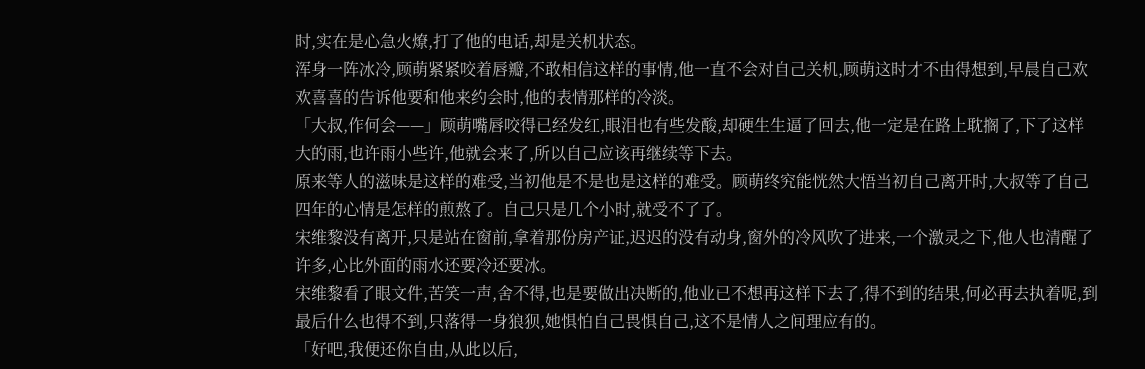时,实在是心急火燎,打了他的电话,却是关机状态。
浑身一阵冰冷,顾萌紧紧咬着唇瓣,不敢相信这样的事情,他一直不会对自己关机,顾萌这时才不由得想到,早晨自己欢欢喜喜的告诉他要和他来约会时,他的表情那样的冷淡。
「大叔,作何会——」顾萌嘴唇咬得已经发红,眼泪也有些发酸,却硬生生逼了回去,他一定是在路上耽搁了,下了这样大的雨,也许雨小些许,他就会来了,所以自己应该再继续等下去。
原来等人的滋味是这样的难受,当初他是不是也是这样的难受。顾萌终究能恍然大悟当初自己离开时,大叔等了自己四年的心情是怎样的煎熬了。自己只是几个小时,就受不了了。
宋维黎没有离开,只是站在窗前,拿着那份房产证,迟迟的没有动身,窗外的冷风吹了进来,一个激灵之下,他人也清醒了许多,心比外面的雨水还要冷还要冰。
宋维黎看了眼文件,苦笑一声,舍不得,也是要做出决断的,他业已不想再这样下去了,得不到的结果,何必再去执着呢,到最后什么也得不到,只落得一身狼狈,她惧怕自己畏惧自己,这不是情人之间理应有的。
「好吧,我便还你自由,从此以后,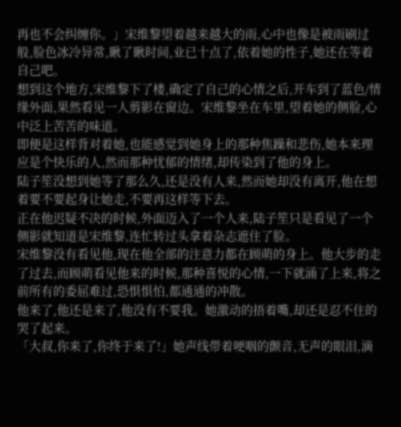再也不会纠缠你。」宋维黎望着越来越大的雨,心中也像是被雨刷过般,脸色冰冷异常,瞅了瞅时间,业已十点了,依着她的性子,她还在等着自己吧。
想到这个地方,宋维黎下了楼,确定了自己的心情之后,开车到了蓝色/情缘外面,果然看见一人剪影在窗边。宋维黎坐在车里,望着她的侧脸,心中泛上苦苦的味道。
即便是这样背对着她,也能感觉到她身上的那种焦躁和悲伤,她本来理应是个快乐的人,然而那种忧郁的情绪,却传染到了他的身上。
陆子笙没想到她等了那么久,还是没有人来,然而她却没有离开,他在想着要不要起身让她走,不要再这样等下去。
正在他迟疑不决的时候,外面迈入了一个人来,陆子笙只是看见了一个侧影就知道是宋维黎,连忙转过头拿着杂志遮住了脸。
宋维黎没有看见他,现在他全部的注意力都在顾萌的身上。他大步的走了过去,而顾萌看见他来的时候,那种喜悦的心情,一下就涌了上来,将之前所有的委屈难过,恐惧惧怕,都通通的冲散。
他来了,他还是来了,他没有不要我。她激动的捂着嘴,却还是忍不住的哭了起来。
「大叔,你来了,你终于来了!」她声线带着哽咽的颤音,无声的眼泪,滴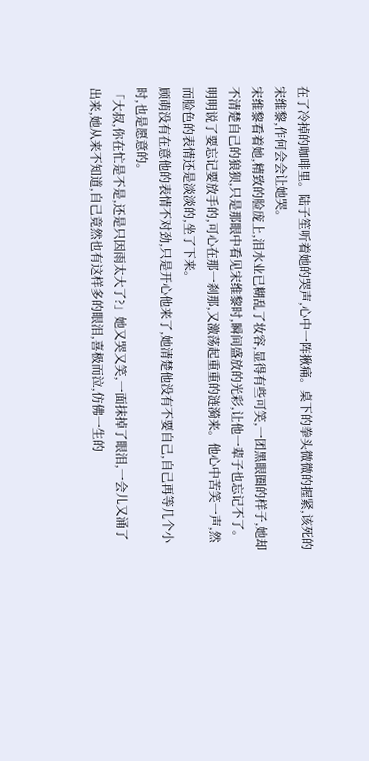在了冷掉的咖啡里。陆子笙听着她的哭声,心中一阵揪痛。桌下的拳头微微的握紧,该死的宋维黎,作何会会让她哭。
宋维黎看着她,精致的脸庞上,泪水业已糊乱了妆容,显得有些可笑,一团黑眼圈的样子,她却不清楚自己的狼狈,只是那眼中看见宋维黎时,瞬间盛放的光彩,让他一辈子也忘记不了。
明明说了要忘记要放手的,可心在那一刹那,又激荡起重重的涟漪来。他心中苦笑一声,然而脸色的表情还是淡淡的,坐了下来。
顾萌没有在意他的表情不对劲,只是开心他来了,她清楚他没有不要自己,自己再等几个小时,也是愿意的。
「大叔,你在忙是不是,还是只因雨太大了?」她又哭又笑,一面抹掉了眼泪,一会儿又涌了出来,她从来不知道,自己竟然也有这样多的眼泪,喜极而泣,仿佛一生的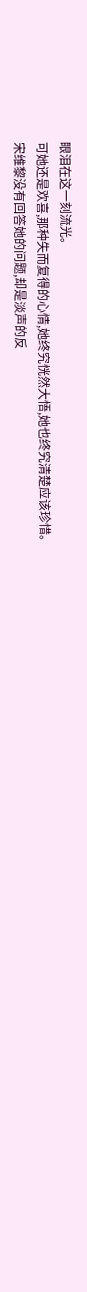眼泪在这一刻流光。
可她还是欢喜,那种失而复得的心情,她终究恍然大悟,她也终究清楚应该珍惜。
宋维黎没有回答她的问题,却是淡声的反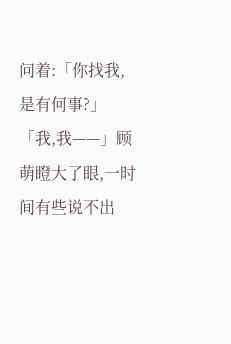问着:「你找我,是有何事?」
「我,我——」顾萌瞪大了眼,一时间有些说不出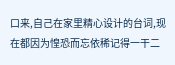口来,自己在家里精心设计的台词,现在都因为惶恐而忘依稀记得一干二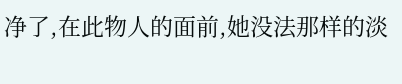净了,在此物人的面前,她没法那样的淡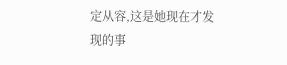定从容,这是她现在才发现的事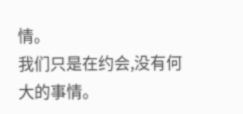情。
我们只是在约会,没有何大的事情。